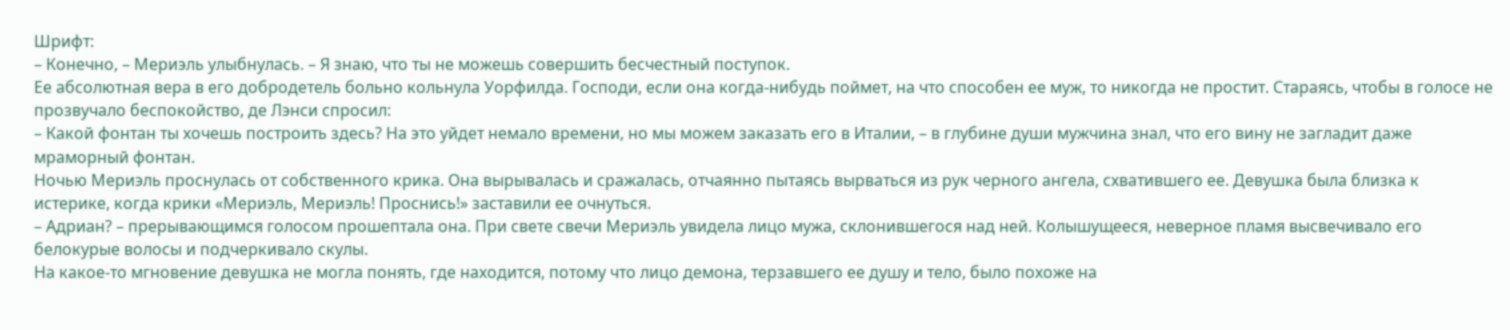Шрифт:
– Конечно, – Мериэль улыбнулась. – Я знаю, что ты не можешь совершить бесчестный поступок.
Ее абсолютная вера в его добродетель больно кольнула Уорфилда. Господи, если она когда-нибудь поймет, на что способен ее муж, то никогда не простит. Стараясь, чтобы в голосе не прозвучало беспокойство, де Лэнси спросил:
– Какой фонтан ты хочешь построить здесь? На это уйдет немало времени, но мы можем заказать его в Италии, – в глубине души мужчина знал, что его вину не загладит даже мраморный фонтан.
Ночью Мериэль проснулась от собственного крика. Она вырывалась и сражалась, отчаянно пытаясь вырваться из рук черного ангела, схватившего ее. Девушка была близка к истерике, когда крики «Мериэль, Мериэль! Проснись!» заставили ее очнуться.
– Адриан? – прерывающимся голосом прошептала она. При свете свечи Мериэль увидела лицо мужа, склонившегося над ней. Колышущееся, неверное пламя высвечивало его белокурые волосы и подчеркивало скулы.
На какое-то мгновение девушка не могла понять, где находится, потому что лицо демона, терзавшего ее душу и тело, было похоже на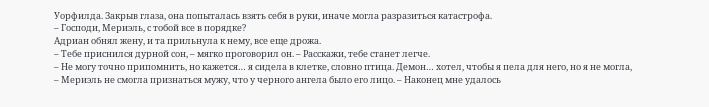Уорфилда. Закрыв глаза, она попыталась взять себя в руки, иначе могла разразиться катастрофа.
– Господи, Мериэль, с тобой все в порядке?
Адриан обнял жену, и та прильнула к нему, все еще дрожа.
– Тебе приснился дурной сон, – мягко проговорил он. – Расскажи, тебе станет легче.
– Не могу точно припомнить, но кажется… я сидела в клетке, словно птица. Демон… хотел, чтобы я пела для него, но я не могла, – Мериэль не смогла признаться мужу, что у черного ангела было его лицо. – Наконец мне удалось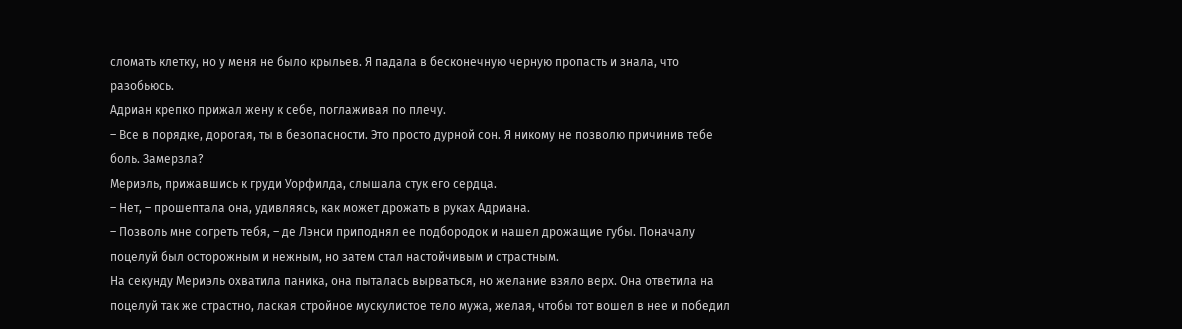сломать клетку, но у меня не было крыльев. Я падала в бесконечную черную пропасть и знала, что разобьюсь.
Адриан крепко прижал жену к себе, поглаживая по плечу.
– Все в порядке, дорогая, ты в безопасности. Это просто дурной сон. Я никому не позволю причинив тебе боль. Замерзла?
Мериэль, прижавшись к груди Уорфилда, слышала стук его сердца.
– Нет, – прошептала она, удивляясь, как может дрожать в руках Адриана.
– Позволь мне согреть тебя, – де Лэнси приподнял ее подбородок и нашел дрожащие губы. Поначалу поцелуй был осторожным и нежным, но затем стал настойчивым и страстным.
На секунду Мериэль охватила паника, она пыталась вырваться, но желание взяло верх. Она ответила на поцелуй так же страстно, лаская стройное мускулистое тело мужа, желая, чтобы тот вошел в нее и победил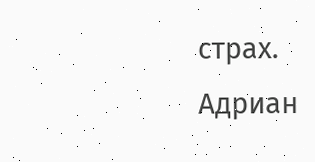страх.
Адриан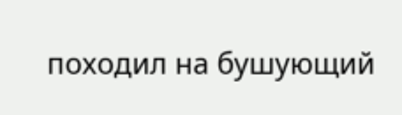походил на бушующий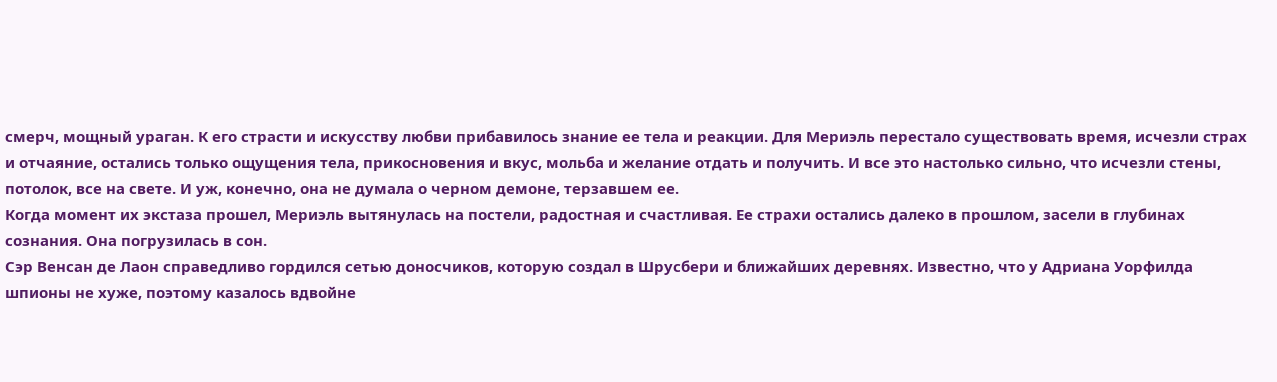смерч, мощный ураган. К его страсти и искусству любви прибавилось знание ее тела и реакции. Для Мериэль перестало существовать время, исчезли страх и отчаяние, остались только ощущения тела, прикосновения и вкус, мольба и желание отдать и получить. И все это настолько сильно, что исчезли стены, потолок, все на свете. И уж, конечно, она не думала о черном демоне, терзавшем ее.
Когда момент их экстаза прошел, Мериэль вытянулась на постели, радостная и счастливая. Ее страхи остались далеко в прошлом, засели в глубинах сознания. Она погрузилась в сон.
Сэр Венсан де Лаон справедливо гордился сетью доносчиков, которую создал в Шрусбери и ближайших деревнях. Известно, что у Адриана Уорфилда шпионы не хуже, поэтому казалось вдвойне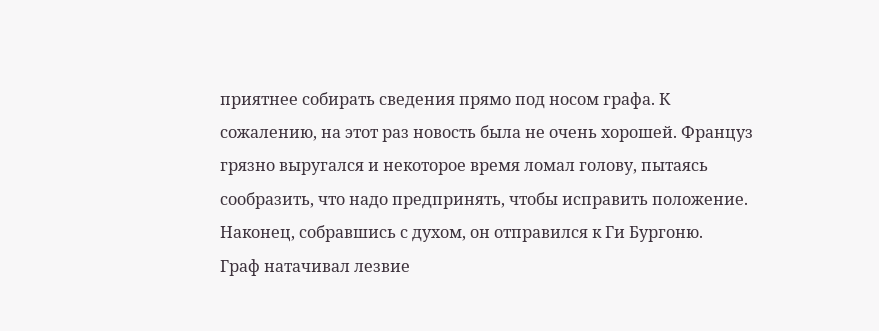приятнее собирать сведения прямо под носом графа. К сожалению, на этот раз новость была не очень хорошей. Француз грязно выругался и некоторое время ломал голову, пытаясь сообразить, что надо предпринять, чтобы исправить положение. Наконец, собравшись с духом, он отправился к Ги Бургоню.
Граф натачивал лезвие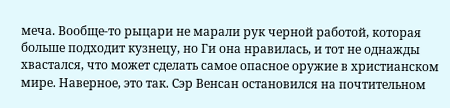меча. Вообще-то рыцари не марали рук черной работой, которая больше подходит кузнецу, но Ги она нравилась, и тот не однажды хвастался, что может сделать самое опасное оружие в христианском мире. Наверное, это так. Сэр Венсан остановился на почтительном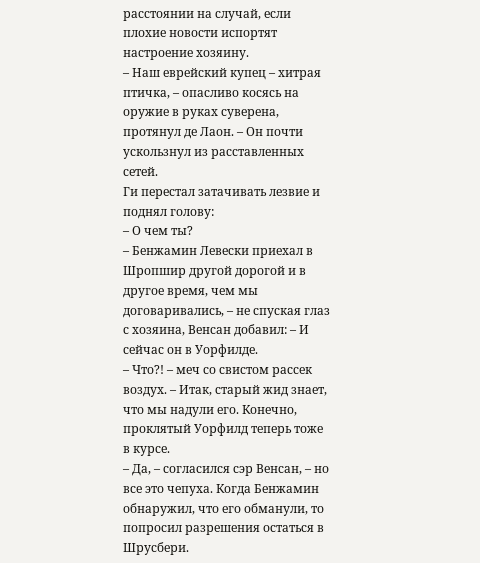расстоянии на случай, если плохие новости испортят настроение хозяину.
– Наш еврейский купец – хитрая птичка, – опасливо косясь на оружие в руках суверена, протянул де Лаон. – Он почти ускользнул из расставленных сетей.
Ги перестал затачивать лезвие и поднял голову:
– О чем ты?
– Бенжамин Левески приехал в Шропшир другой дорогой и в другое время, чем мы договаривались, – не спуская глаз с хозяина, Венсан добавил: – И сейчас он в Уорфилде.
– Что?! – меч со свистом рассек воздух. – Итак, старый жид знает, что мы надули его. Конечно, проклятый Уорфилд теперь тоже в курсе.
– Да, – согласился сэр Венсан, – но все это чепуха. Когда Бенжамин обнаружил, что его обманули, то попросил разрешения остаться в Шрусбери.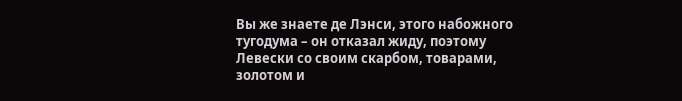Вы же знаете де Лэнси, этого набожного тугодума – он отказал жиду, поэтому Левески со своим скарбом, товарами, золотом и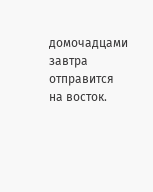домочадцами завтра отправится на восток.